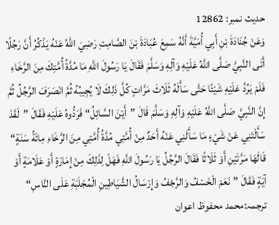حدیث نمبر: 12862
وَعَنْ جُنَادَةَ بْنِ أَبِي أُمَيَّةَ أَنَّهُ سَمِعَ عُبَادَةَ بْنَ الصَّامِتِ رَضِيَ اللَّهُ عَنْهُ يَذْكُرُ أَنَّ رَجُلًا أَتَى النَّبِيَّ صَلَّى اللَّهُ عَلَيْهِ وَآلِهِ وَسَلَّمَ فَقَالَ يَا رَسُولَ اللَّهِ مَا مُدَّةُ أُمَّتِكَ مِنَ الرَّخَاءِ فَلَمْ يَرُدَّ عَلَيْهِ شَيْئًا حَتَّى سَأَلَهُ ثَلَاثَ مَرَّاتٍ كُلَّ ذَلِكَ لَا يُجِيبُهُ ثُمَّ انْصَرَفَ الرَّجُلُ ثُمَّ إِنَّ النَّبِيَّ صَلَّى اللَّهُ عَلَيْهِ وَآلِهِ وَسَلَّمَ قَالَ ”أَيْنَ السَّائِلُ“ فَرَدُّوهُ عَلَيْهِ فَقَالَ ”لَقَدْ سَأَلْتَنِي عَنْ شَيْءٍ مَا سَأَلَنِي عَنْهُ أَحَدٌ مِنْ أُمَّتِي مُدَّةُ أُمَّتِي مِنَ الرَّخَاءِ مِائَةُ سَنَةٍ“ قَالَهَا مَرَّتَيْنِ أَوْ ثَلَاثًا فَقَالَ الرَّجُلُ يَا رَسُولَ اللَّهِ فَهَلْ لِذَلِكَ مِنْ إِمَارَةٍ أَوْ عَلَامَةٍ أَوْ آيَةٍ فَقَالَ ”نَعَمْ الْخَسْفُ وَالرَّجْفُ وَإِرْسَالُ الشَّيَاطِينِ الْمُجْلَبَةِ عَلَى النَّاسِ“
ترجمہ:محمد محفوظ اعوان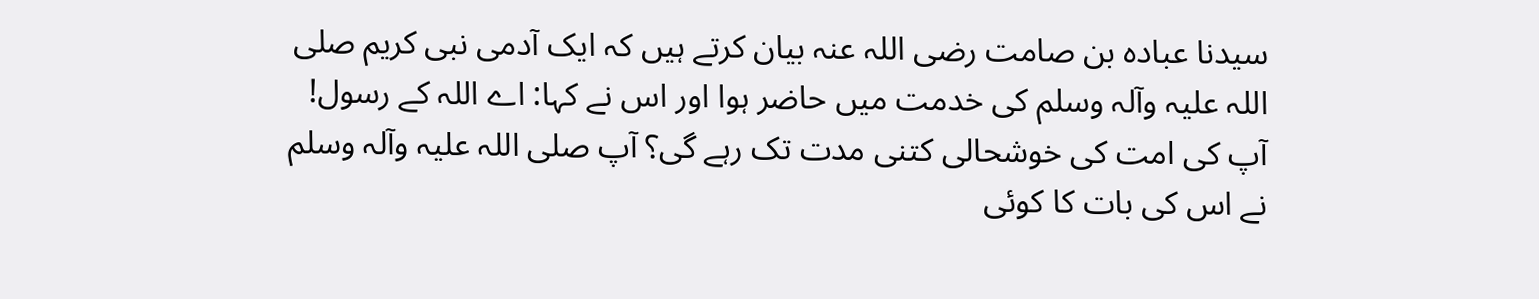سیدنا عبادہ بن صامت رضی اللہ عنہ بیان کرتے ہیں کہ ایک آدمی نبی کریم صلی اللہ علیہ وآلہ وسلم کی خدمت میں حاضر ہوا اور اس نے کہا: اے اللہ کے رسول! آپ کی امت کی خوشحالی کتنی مدت تک رہے گی؟ آپ صلی اللہ علیہ وآلہ وسلم نے اس کی بات کا کوئی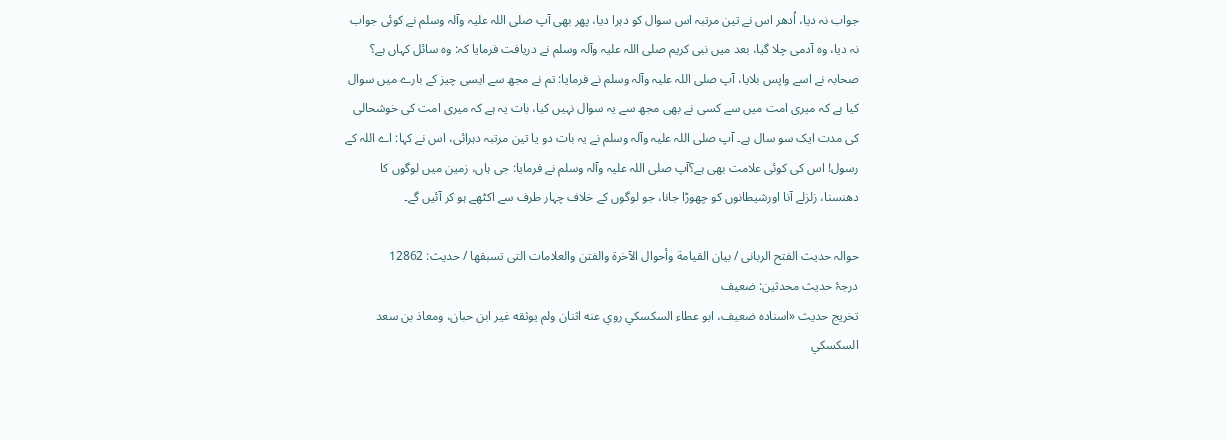جواب نہ دیا، اُدھر اس نے تین مرتبہ اس سوال کو دہرا دیا، پھر بھی آپ صلی اللہ علیہ وآلہ وسلم نے کوئی جواب نہ دیا، وہ آدمی چلا گیا، بعد میں نبی کریم صلی اللہ علیہ وآلہ وسلم نے دریافت فرمایا کہ: وہ سائل کہاں ہے؟ صحابہ نے اسے واپس بلایا، آپ صلی اللہ علیہ وآلہ وسلم نے فرمایا: تم نے مجھ سے ایسی چیز کے بارے میں سوال کیا ہے کہ میری امت میں سے کسی نے بھی مجھ سے یہ سوال نہیں کیا، بات یہ ہے کہ میری امت کی خوشحالی کی مدت ایک سو سال ہے۔ آپ صلی اللہ علیہ وآلہ وسلم نے یہ بات دو یا تین مرتبہ دہرائی، اس نے کہا: اے اللہ کے رسول! اس کی کوئی علامت بھی ہے؟آپ صلی اللہ علیہ وآلہ وسلم نے فرمایا: جی ہاں، زمین میں لوگوں کا دھنسنا، زلزلے آنا اورشیطانوں کو چھوڑا جانا، جو لوگوں کے خلاف چہار طرف سے اکٹھے ہو کر آئیں گے۔

حوالہ حدیث الفتح الربانی / بيان القيامة وأحوال الآخرة والفتن والعلامات التى تسبقها / حدیث: 12862
درجۂ حدیث محدثین: ضعیف
تخریج حدیث «اسناده ضعيف، ابو عطاء السكسكي روي عنه اثنان ولم يوثقه غير ابن حبان، ومعاذ بن سعد السكسكي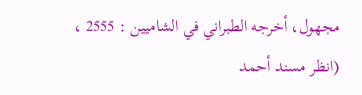مجھول، أخرجه الطبراني في الشاميين : 2555 ، (انظر مسند أحمد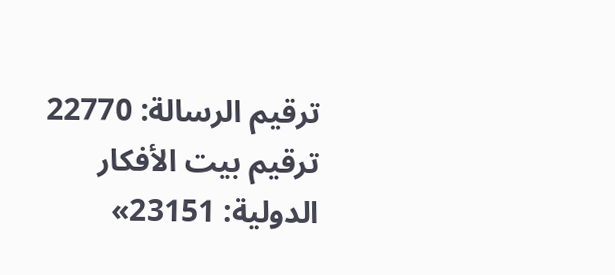ترقيم الرسالة: 22770 ترقیم بيت الأفكار الدولية: 23151»